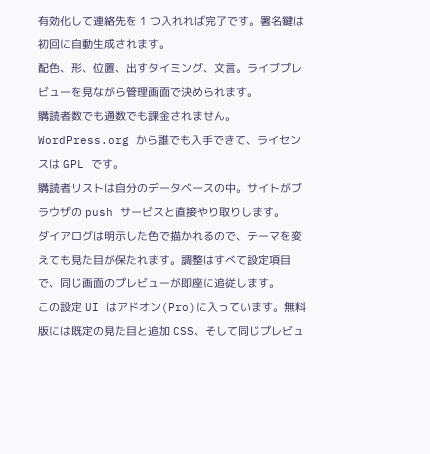有効化して連絡先を 1 つ入れれば完了です。署名鍵は初回に自動生成されます。
配色、形、位置、出すタイミング、文言。ライブプレビューを見ながら管理画面で決められます。
購読者数でも通数でも課金されません。WordPress.org から誰でも入手できて、ライセンスは GPL です。
購読者リストは自分のデータベースの中。サイトがブラウザの push サービスと直接やり取りします。
ダイアログは明示した色で描かれるので、テーマを変えても見た目が保たれます。調整はすべて設定項目で、同じ画面のプレビューが即座に追従します。
この設定 UI はアドオン(Pro)に入っています。無料版には既定の見た目と追加 CSS、そして同じプレビュ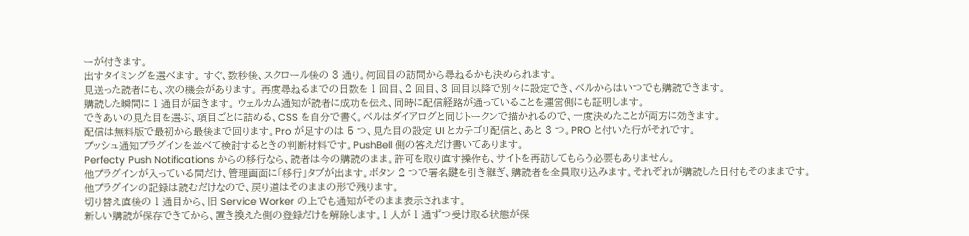ーが付きます。
出すタイミングを選べます。 すぐ、数秒後、スクロール後の 3 通り。何回目の訪問から尋ねるかも決められます。
見送った読者にも、次の機会があります。 再度尋ねるまでの日数を 1 回目、2 回目、3 回目以降で別々に設定でき、ベルからはいつでも購読できます。
購読した瞬間に 1 通目が届きます。 ウェルカム通知が読者に成功を伝え、同時に配信経路が通っていることを運営側にも証明します。
できあいの見た目を選ぶ、項目ごとに詰める、CSS を自分で書く。ベルはダイアログと同じトークンで描かれるので、一度決めたことが両方に効きます。
配信は無料版で最初から最後まで回ります。Pro が足すのは 5 つ、見た目の設定 UI とカテゴリ配信と、あと 3 つ。PRO と付いた行がそれです。
プッシュ通知プラグインを並べて検討するときの判断材料です。PushBell 側の答えだけ書いてあります。
Perfecty Push Notifications からの移行なら、読者は今の購読のまま。許可を取り直す操作も、サイトを再訪してもらう必要もありません。
他プラグインが入っている間だけ、管理画面に「移行」タブが出ます。ボタン 2 つで署名鍵を引き継ぎ、購読者を全員取り込みます。それぞれが購読した日付もそのままです。
他プラグインの記録は読むだけなので、戻り道はそのままの形で残ります。
切り替え直後の 1 通目から、旧 Service Worker の上でも通知がそのまま表示されます。
新しい購読が保存できてから、置き換えた側の登録だけを解除します。1 人が 1 通ずつ受け取る状態が保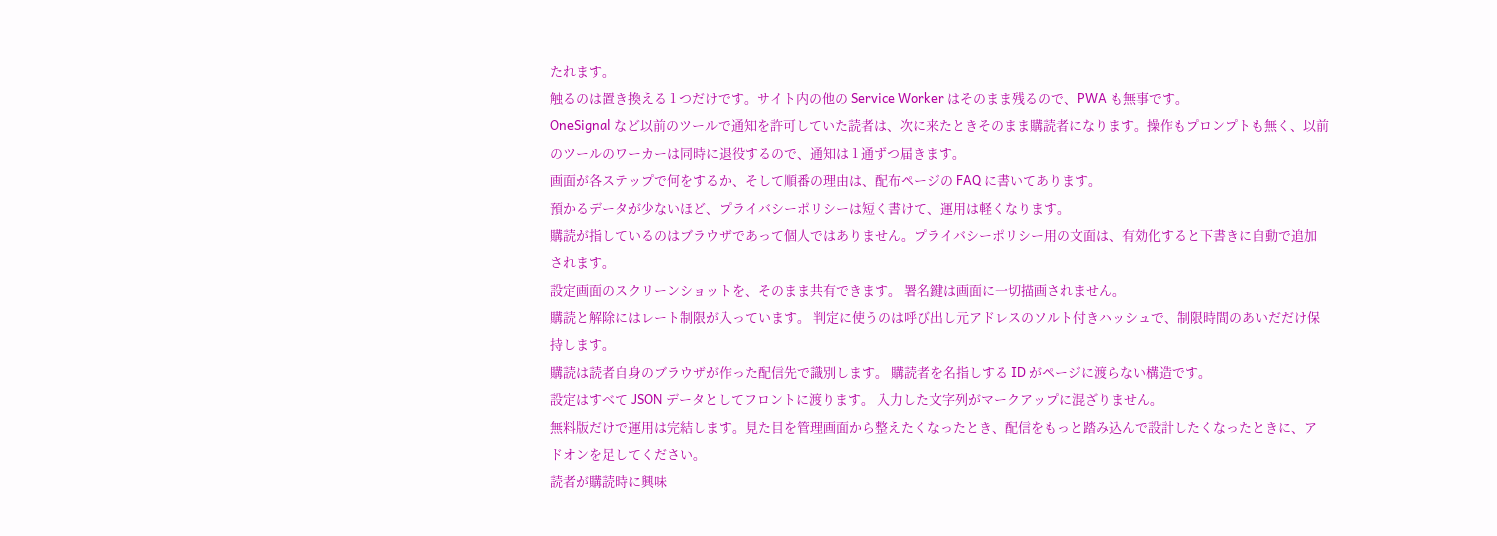たれます。
触るのは置き換える 1 つだけです。サイト内の他の Service Worker はそのまま残るので、PWA も無事です。
OneSignal など以前のツールで通知を許可していた読者は、次に来たときそのまま購読者になります。操作もプロンプトも無く、以前のツールのワーカーは同時に退役するので、通知は 1 通ずつ届きます。
画面が各ステップで何をするか、そして順番の理由は、配布ページの FAQ に書いてあります。
預かるデータが少ないほど、プライバシーポリシーは短く書けて、運用は軽くなります。
購読が指しているのはブラウザであって個人ではありません。プライバシーポリシー用の文面は、有効化すると下書きに自動で追加されます。
設定画面のスクリーンショットを、そのまま共有できます。 署名鍵は画面に一切描画されません。
購読と解除にはレート制限が入っています。 判定に使うのは呼び出し元アドレスのソルト付きハッシュで、制限時間のあいだだけ保持します。
購読は読者自身のブラウザが作った配信先で識別します。 購読者を名指しする ID がページに渡らない構造です。
設定はすべて JSON データとしてフロントに渡ります。 入力した文字列がマークアップに混ざりません。
無料版だけで運用は完結します。見た目を管理画面から整えたくなったとき、配信をもっと踏み込んで設計したくなったときに、アドオンを足してください。
読者が購読時に興味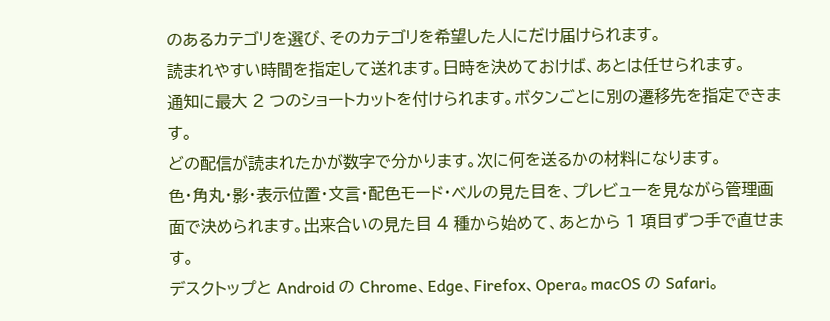のあるカテゴリを選び、そのカテゴリを希望した人にだけ届けられます。
読まれやすい時間を指定して送れます。日時を決めておけば、あとは任せられます。
通知に最大 2 つのショートカットを付けられます。ボタンごとに別の遷移先を指定できます。
どの配信が読まれたかが数字で分かります。次に何を送るかの材料になります。
色・角丸・影・表示位置・文言・配色モード・ベルの見た目を、プレビューを見ながら管理画面で決められます。出来合いの見た目 4 種から始めて、あとから 1 項目ずつ手で直せます。
デスクトップと Android の Chrome、Edge、Firefox、Opera。macOS の Safari。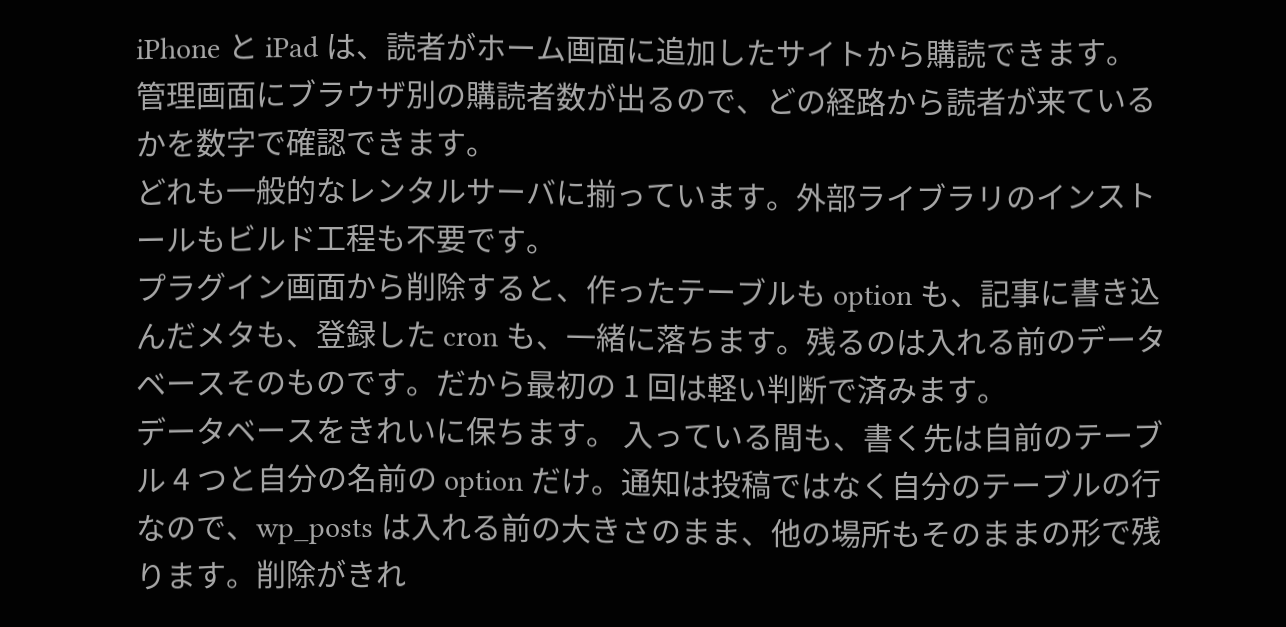iPhone と iPad は、読者がホーム画面に追加したサイトから購読できます。
管理画面にブラウザ別の購読者数が出るので、どの経路から読者が来ているかを数字で確認できます。
どれも一般的なレンタルサーバに揃っています。外部ライブラリのインストールもビルド工程も不要です。
プラグイン画面から削除すると、作ったテーブルも option も、記事に書き込んだメタも、登録した cron も、一緒に落ちます。残るのは入れる前のデータベースそのものです。だから最初の 1 回は軽い判断で済みます。
データベースをきれいに保ちます。 入っている間も、書く先は自前のテーブル 4 つと自分の名前の option だけ。通知は投稿ではなく自分のテーブルの行なので、wp_posts は入れる前の大きさのまま、他の場所もそのままの形で残ります。削除がきれ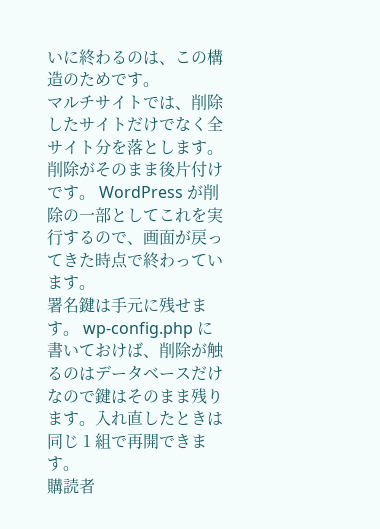いに終わるのは、この構造のためです。
マルチサイトでは、削除したサイトだけでなく全サイト分を落とします。
削除がそのまま後片付けです。 WordPress が削除の一部としてこれを実行するので、画面が戻ってきた時点で終わっています。
署名鍵は手元に残せます。 wp-config.php に書いておけば、削除が触るのはデータベースだけなので鍵はそのまま残ります。入れ直したときは同じ 1 組で再開できます。
購読者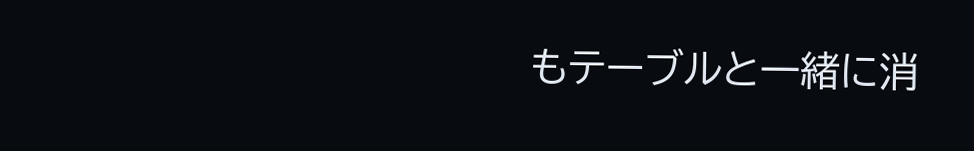もテーブルと一緒に消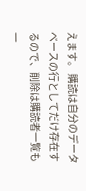えます。 購読は自分のデータベースの行としてだけ存在するので、削除は購読者一覧も一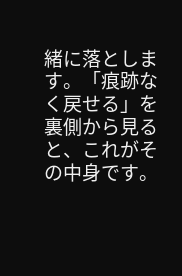緒に落とします。「痕跡なく戻せる」を裏側から見ると、これがその中身です。